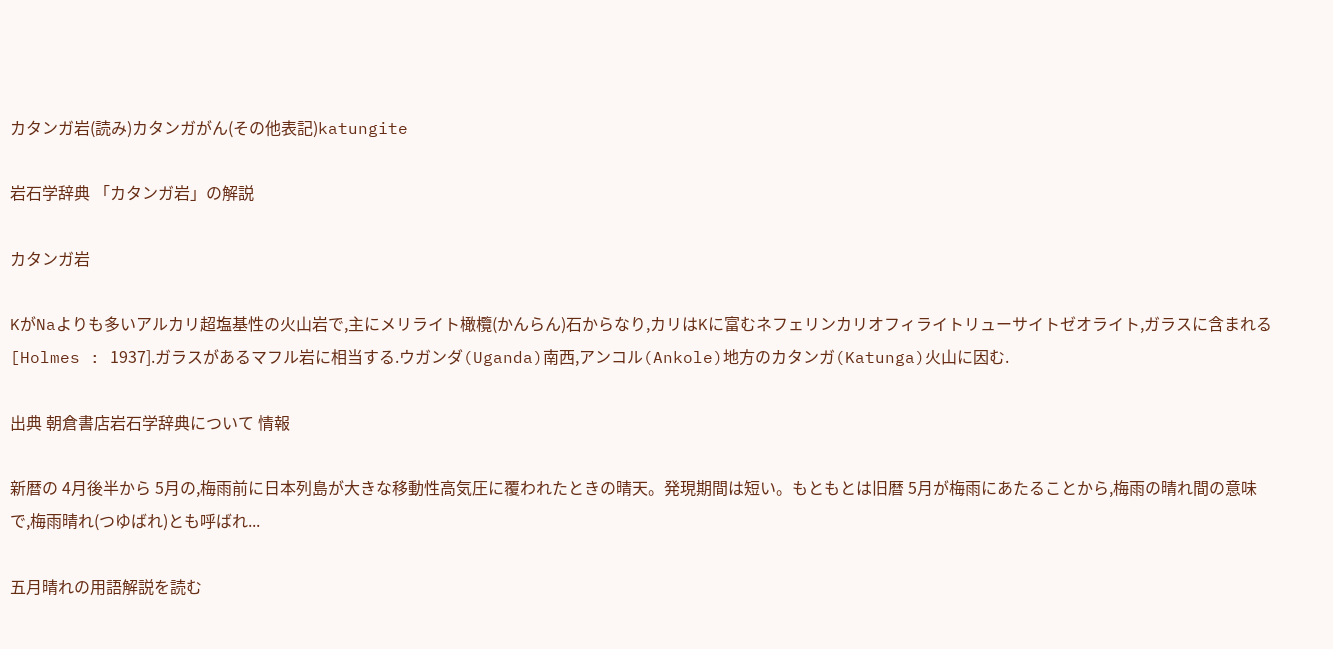カタンガ岩(読み)カタンガがん(その他表記)katungite

岩石学辞典 「カタンガ岩」の解説

カタンガ岩

KがNaよりも多いアルカリ超塩基性の火山岩で,主にメリライト橄欖(かんらん)石からなり,カリはKに富むネフェリンカリオフィライトリューサイトゼオライト,ガラスに含まれる[Holmes : 1937].ガラスがあるマフル岩に相当する.ウガンダ(Uganda)南西,アンコル(Ankole)地方のカタンガ(Katunga)火山に因む.

出典 朝倉書店岩石学辞典について 情報

新暦の 4月後半から 5月の,梅雨前に日本列島が大きな移動性高気圧に覆われたときの晴天。発現期間は短い。もともとは旧暦 5月が梅雨にあたることから,梅雨の晴れ間の意味で,梅雨晴れ(つゆばれ)とも呼ばれ...

五月晴れの用語解説を読む